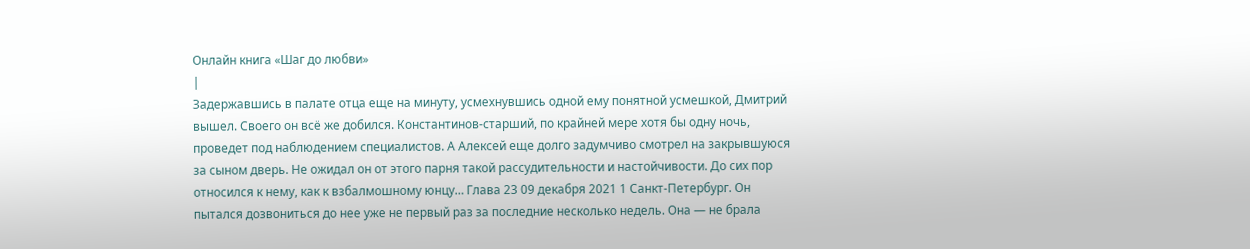Онлайн книга «Шаг до любви»
|
Задержавшись в палате отца еще на минуту, усмехнувшись одной ему понятной усмешкой, Дмитрий вышел. Своего он всё же добился. Константинов-старший, по крайней мере хотя бы одну ночь, проведет под наблюдением специалистов. А Алексей еще долго задумчиво смотрел на закрывшуюся за сыном дверь. Не ожидал он от этого парня такой рассудительности и настойчивости. До сих пор относился к нему, как к взбалмошному юнцу… Глава 23 09 декабря 2021 1 Санкт-Петербург. Он пытался дозвониться до нее уже не первый раз за последние несколько недель. Она — не брала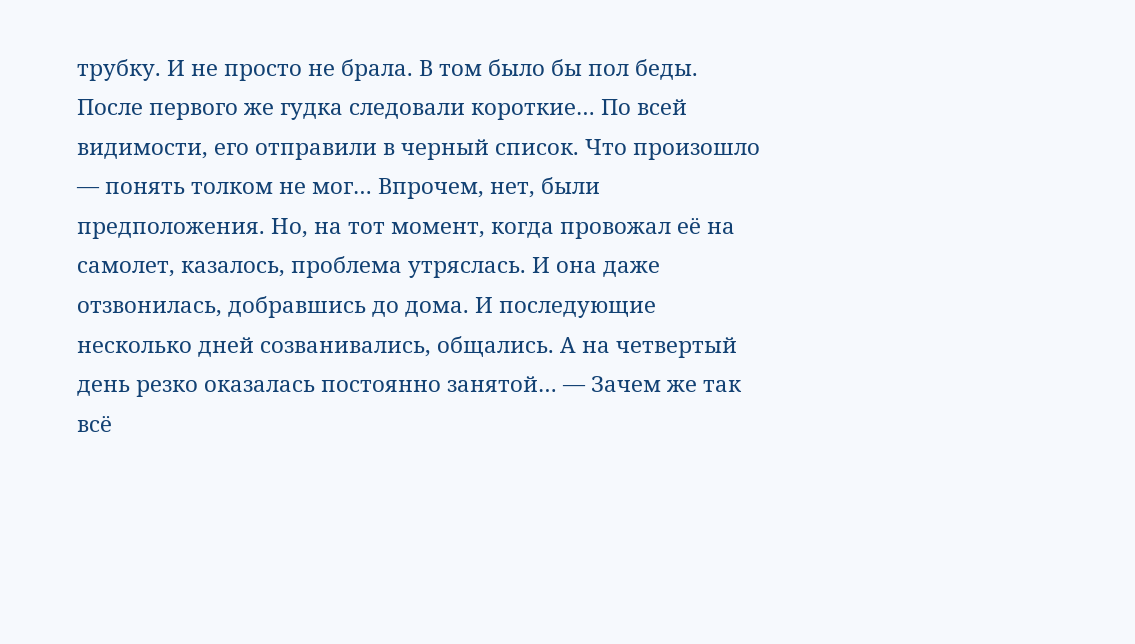трубку. И не просто не брала. В том было бы пол беды. После первого же гудка следовали короткие… По всей видимости, его отправили в черный список. Что произошло — понять толком не мог… Впрочем, нет, были предположения. Но, на тот момент, когда провожал её на самолет, казалось, проблема утряслась. И она даже отзвонилась, добравшись до дома. И последующие несколько дней созванивались, общались. А на четвертый день резко оказалась постоянно занятой… — Зачем же так всё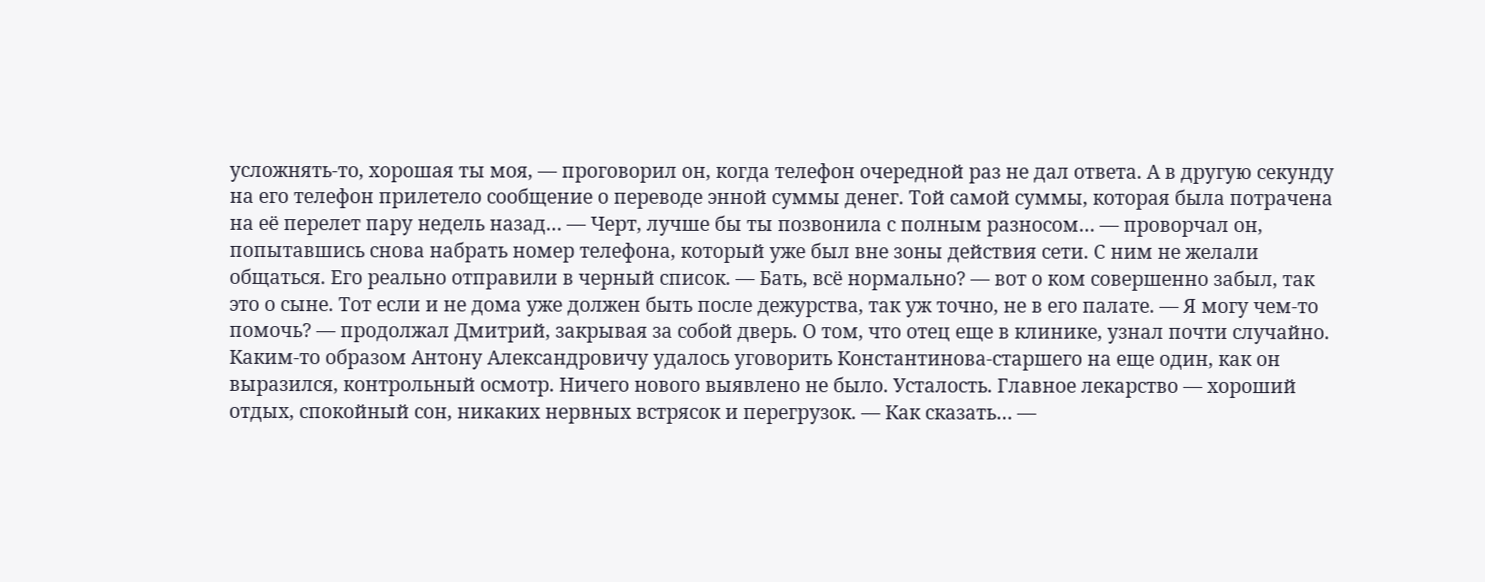усложнять-то, хорошая ты моя, — проговорил он, когда телефон очередной раз не дал ответа. А в другую секунду на его телефон прилетело сообщение о переводе энной суммы денег. Той самой суммы, которая была потрачена на её перелет пару недель назад… — Черт, лучше бы ты позвонила с полным разносом… — проворчал он, попытавшись снова набрать номер телефона, который уже был вне зоны действия сети. С ним не желали общаться. Его реально отправили в черный список. — Бать, всё нормально? — вот о ком совершенно забыл, так это о сыне. Тот если и не дома уже должен быть после дежурства, так уж точно, не в его палате. — Я могу чем-то помочь? — продолжал Дмитрий, закрывая за собой дверь. О том, что отец еще в клинике, узнал почти случайно. Каким-то образом Антону Александровичу удалось уговорить Константинова-старшего на еще один, как он выразился, контрольный осмотр. Ничего нового выявлено не было. Усталость. Главное лекарство — хороший отдых, спокойный сон, никаких нервных встрясок и перегрузок. — Как сказать… —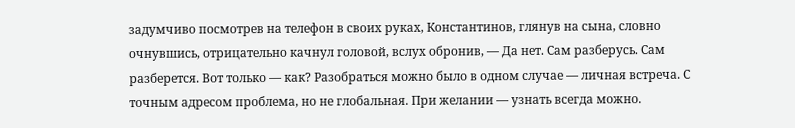задумчиво посмотрев на телефон в своих руках, Константинов, глянув на сына, словно очнувшись, отрицательно качнул головой, вслух обронив, — Да нет. Сам разберусь. Сам разберется. Вот только — как? Разобраться можно было в одном случае — личная встреча. С точным адресом проблема, но не глобальная. При желании — узнать всегда можно.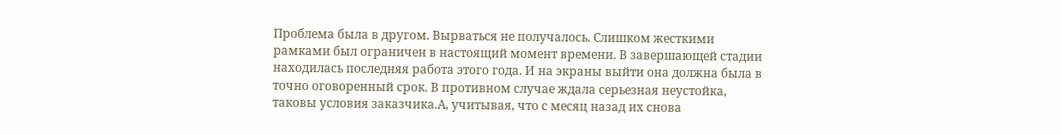Проблема была в другом. Вырваться не получалось. Слишком жесткими рамками был ограничен в настоящий момент времени. В завершающей стадии находилась последняя работа этого года. И на экраны выйти она должна была в точно оговоренный срок. В противном случае ждала серьезная неустойка, таковы условия заказчика.А, учитывая, что с месяц назад их снова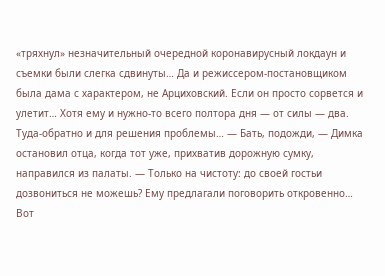«тряхнул» незначительный очередной коронавирусный локдаун и съемки были слегка сдвинуты… Да и режиссером-постановщиком была дама с характером, не Арциховский. Если он просто сорвется и улетит… Хотя ему и нужно-то всего полтора дня — от силы — два. Туда-обратно и для решения проблемы… — Бать, подожди, — Димка остановил отца, когда тот уже, прихватив дорожную сумку, направился из палаты. — Только на чистоту: до своей гостьи дозвониться не можешь? Ему предлагали поговорить откровенно… Вот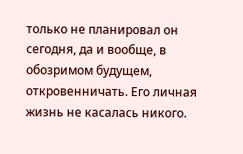только не планировал он сегодня, да и вообще, в обозримом будущем, откровенничать. Его личная жизнь не касалась никого.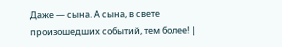Даже — сына. А сына, в свете произошедших событий, тем более! |